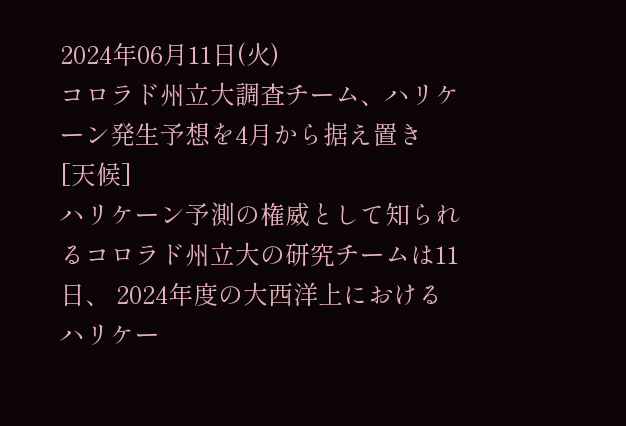2024年06月11日(火)
コロラド州立大調査チーム、ハリケーン発生予想を4月から据え置き
[天候]
ハリケーン予測の権威として知られるコロラド州立大の研究チームは11日、 2024年度の大西洋上におけるハリケー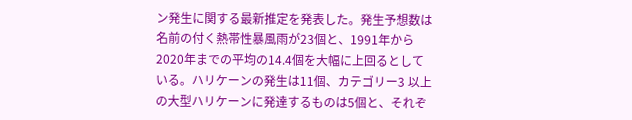ン発生に関する最新推定を発表した。発生予想数は名前の付く熱帯性暴風雨が23個と、1991年から2020年までの平均の14.4個を大幅に上回るとしている。ハリケーンの発生は11個、カテゴリー3 以上の大型ハリケーンに発達するものは5個と、それぞ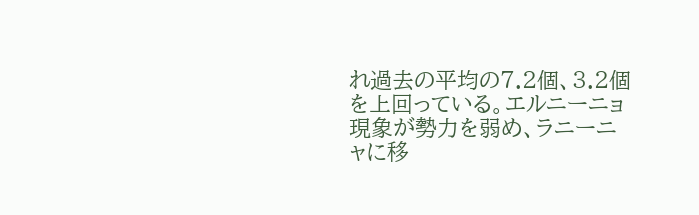れ過去の平均の7.2個、3.2個を上回っている。エルニーニョ現象が勢力を弱め、ラニーニャに移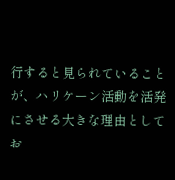行すると見られていることが、ハリケーン活動を活発にさせる大きな理由としてお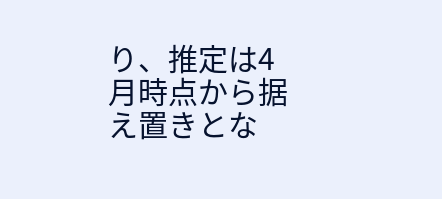り、推定は4月時点から据え置きとな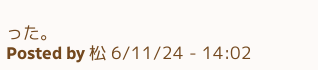った。
Posted by 松 6/11/24 - 14:02